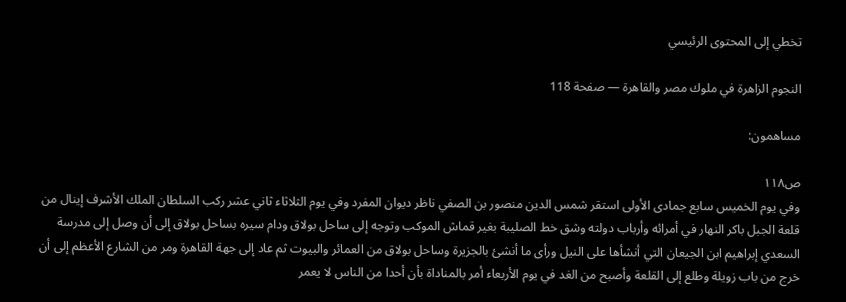تخطي إلى المحتوى الرئيسي

النجوم الزاهرة في ملوك مصر والقاهرة — صفحة 118

مساهمون:

ص١١٨
وفي يوم الخميس سابع جمادى الأولى استقر شمس الدين منصور بن الصفي ناظر ديوان المفرد وفي يوم الثلاثاء ثاني عشر ركب السلطان الملك الأشرف إينال من قلعة الجبل باكر النهار في أمرائه وأرباب دولته وشق خط الصليبة بغير قماش الموكب وتوجه إلى ساحل بولاق ودام سيره بساحل بولاق إلى أن وصل إلى مدرسة السعدي إبراهيم ابن الجيعان التي أنشأها على النيل ورأى ما أنشئ بالجزيرة وساحل بولاق من العمائر والبيوت ثم عاد إلى جهة القاهرة ومر من الشارع الأعظم إلى أن خرج من باب زويلة وطلع إلى القلعة وأصبح من الغد في يوم الأربعاء أمر بالمناداة بأن أحدا من الناس لا يعمر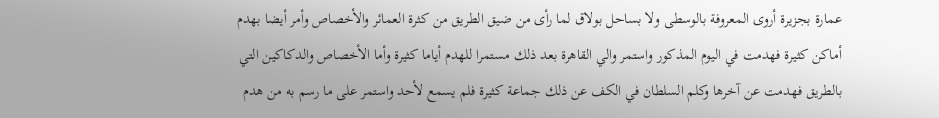عمارة بجزيرة أروى المعروفة بالوسطى ولا بساحل بولاق لما رأى من ضيق الطريق من كثرة العمائر والأخصاص وأمر أيضا بهدم أماكن كثيرة فهدمت في اليوم المذكور واستمر والي القاهرة بعد ذلك مستمرا للهدم أياما كثيرة وأما الأخصاص والدكاكين التي بالطريق فهدمت عن آخرها وكلم السلطان في الكف عن ذلك جماعة كثيرة فلم يسمع لأحد واستمر على ما رسم به من هدم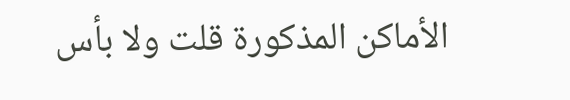الأماكن المذكورة قلت ولا بأس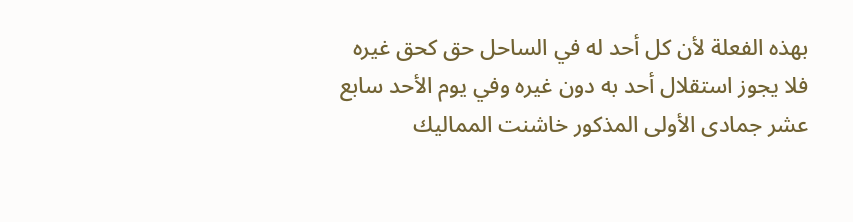بهذه الفعلة لأن كل أحد له في الساحل حق كحق غيره فلا يجوز استقلال أحد به دون غيره وفي يوم الأحد سابع عشر جمادى الأولى المذكور خاشنت المماليك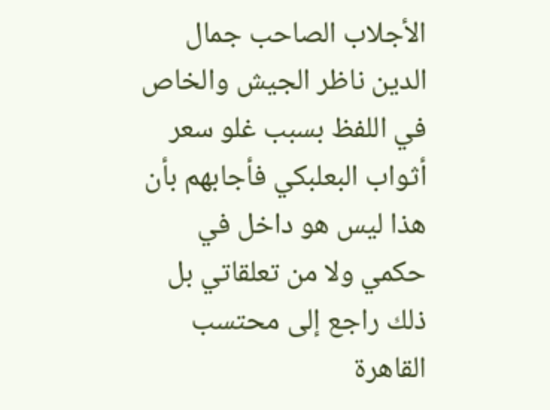الأجلاب الصاحب جمال الدين ناظر الجيش والخاص في اللفظ بسبب غلو سعر أثواب البعلبكي فأجابهم بأن هذا ليس هو داخل في حكمي ولا من تعلقاتي بل ذلك راجع إلى محتسب القاهرة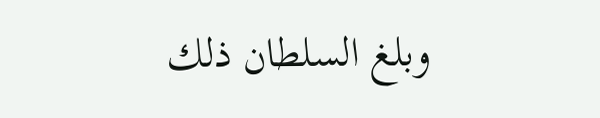وبلغ السلطان ذلك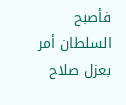فأصبح السلطان أمر بعزل صلاح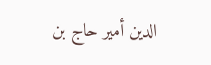الدين أمير حاج بن